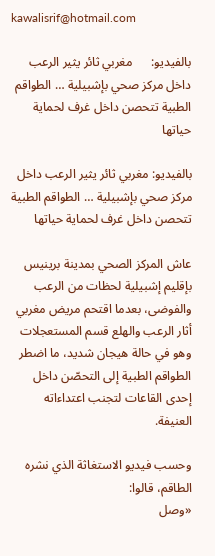kawalisrif@hotmail.com

بالفيديو:      مغربي ثائر يثير الرعب داخل مركز صحي بإشبيلية … الطواقم الطبية تتحصن داخل غرف لحماية حياتها

بالفيديو: مغربي ثائر يثير الرعب داخل مركز صحي بإشبيلية … الطواقم الطبية تتحصن داخل غرف لحماية حياتها

عاش المركز الصحي بمدينة برينيس بإقليم إشبيلية لحظات من الرعب والفوضى، بعدما اقتحم مريض مغربي أثار الرعب والهلع قسم المستعجلات وهو في حالة هيجان شديد، ما اضطر الطواقم الطبية إلى التحصّن داخل إحدى القاعات لتجنب اعتداءاته العنيفة.

وحسب فيديو الاستغاثة الذي نشره الطاقم، قالوا:
«وصل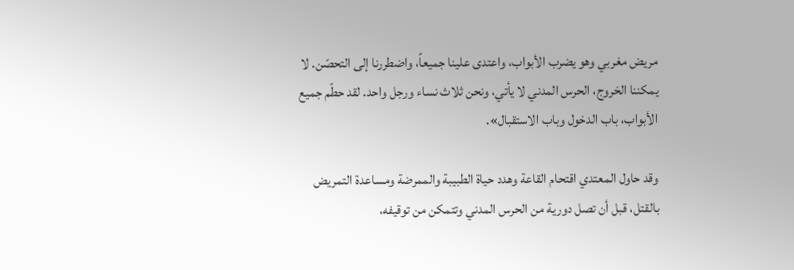مريض مغربي وهو يضرب الأبواب، واعتدى علينا جميعاً، واضطررنا إلى التحصّن. لا يمكننا الخروج، الحرس المدني لا يأتي، ونحن ثلاث نساء ورجل واحد. لقد حطّم جميع الأبواب، باب الدخول وباب الاستقبال».

وقد حاول المعتدي اقتحام القاعة وهدد حياة الطبيبة والممرضة ومساعدة التمريض بالقتل، قبل أن تصل دورية من الحرس المدني وتتمكن من توقيفه،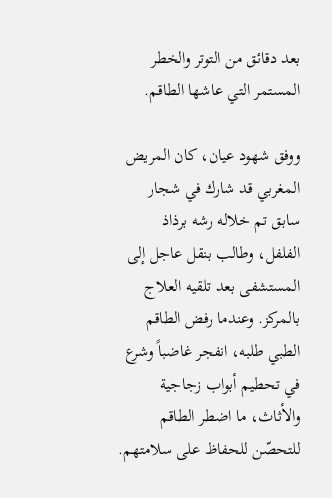بعد دقائق من التوتر والخطر المستمر التي عاشها الطاقم.

ووفق شهود عيان، كان المريض المغربي قد شارك في شجار سابق تم خلاله رشه برذاذ الفلفل، وطالب بنقل عاجل إلى المستشفى بعد تلقيه العلاج بالمركز. وعندما رفض الطاقم الطبي طلبه، انفجر غاضباً وشرع في تحطيم أبواب زجاجية والأثاث، ما اضطر الطاقم للتحصّن للحفاظ على سلامتهم.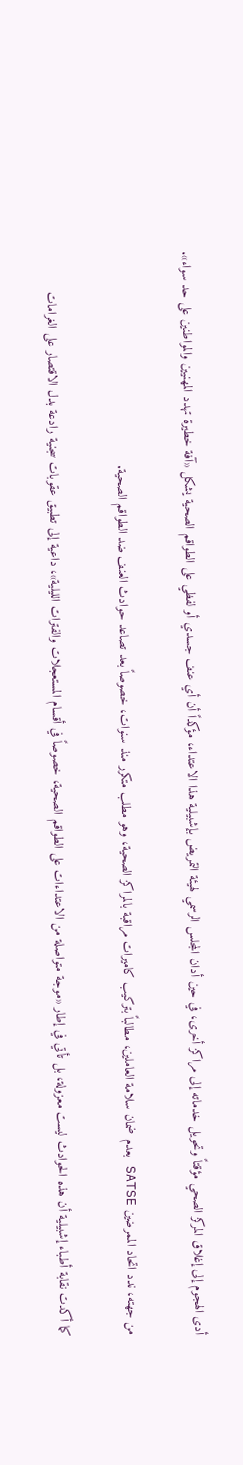أدى الهجوم إلى إغلاق المركز الصحي مؤقتاً وتحويل خدماته إلى مراكز أخرى، في حين أدان المجلس الرسمي لهيئة التمريض بإشبيلية هذا الاعتداء، مؤكداً أن أي عنف جسدي أو لفظي على الطواقم الصحية يشكل «آفة خطيرة تهدد المهنيين والمواطنين على حد سواء».

من جهته، ندد اتحاد الممرضين SATSE بعدم ضمان سلامة العاملين، مطالباً بتركيب كاميرات مراقبة بالمراكز الصحية، وهو مطلب متكرر منذ سنوات، خصوصاً بعد تصاعد حوادث العنف ضد الطواقم الصحية.

كما أكدت نقابة أطباء إشبيلية أن هذه الحوادث ليست معزولة، بل تأتي في إطار «موجة متواصلة من الاعتداءات على الطواقم الصحية، خصوصاً في أقسام المستعجلات والفترات الليلية»، داعية إلى تطبيق عقوبات سجنية رادعة بدل الاقتصار على الغرامات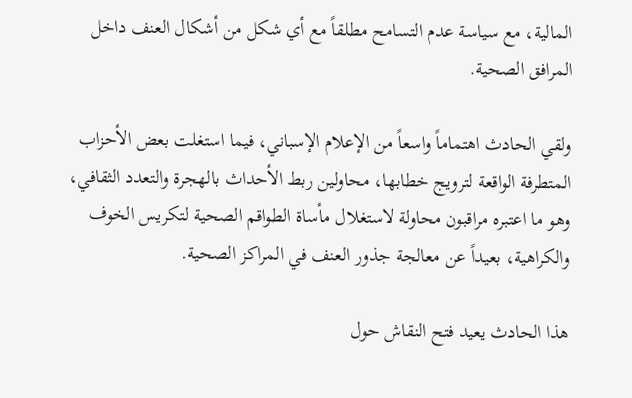المالية، مع سياسة عدم التسامح مطلقاً مع أي شكل من أشكال العنف داخل المرافق الصحية.

ولقي الحادث اهتماماً واسعاً من الإعلام الإسباني، فيما استغلت بعض الأحزاب المتطرفة الواقعة لترويج خطابها، محاولين ربط الأحداث بالهجرة والتعدد الثقافي، وهو ما اعتبره مراقبون محاولة لاستغلال مأساة الطواقم الصحية لتكريس الخوف والكراهية، بعيداً عن معالجة جذور العنف في المراكز الصحية.

هذا الحادث يعيد فتح النقاش حول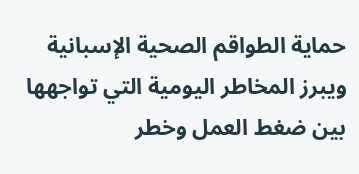حماية الطواقم الصحية الإسبانية ويبرز المخاطر اليومية التي تواجهها بين ضغط العمل وخطر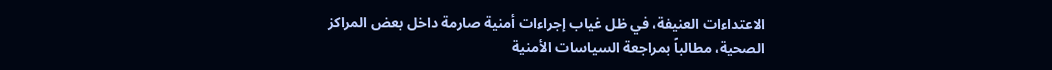الاعتداءات العنيفة، في ظل غياب إجراءات أمنية صارمة داخل بعض المراكز الصحية، مطالباً بمراجعة السياسات الأمنية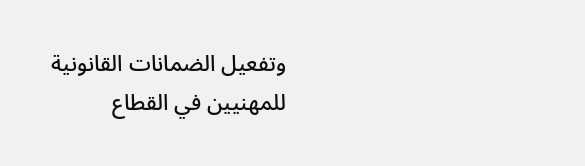وتفعيل الضمانات القانونية للمهنيين في القطاع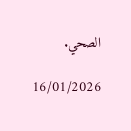الصحي.

16/01/2026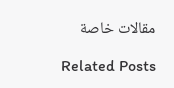مقالات خاصة

Related Posts